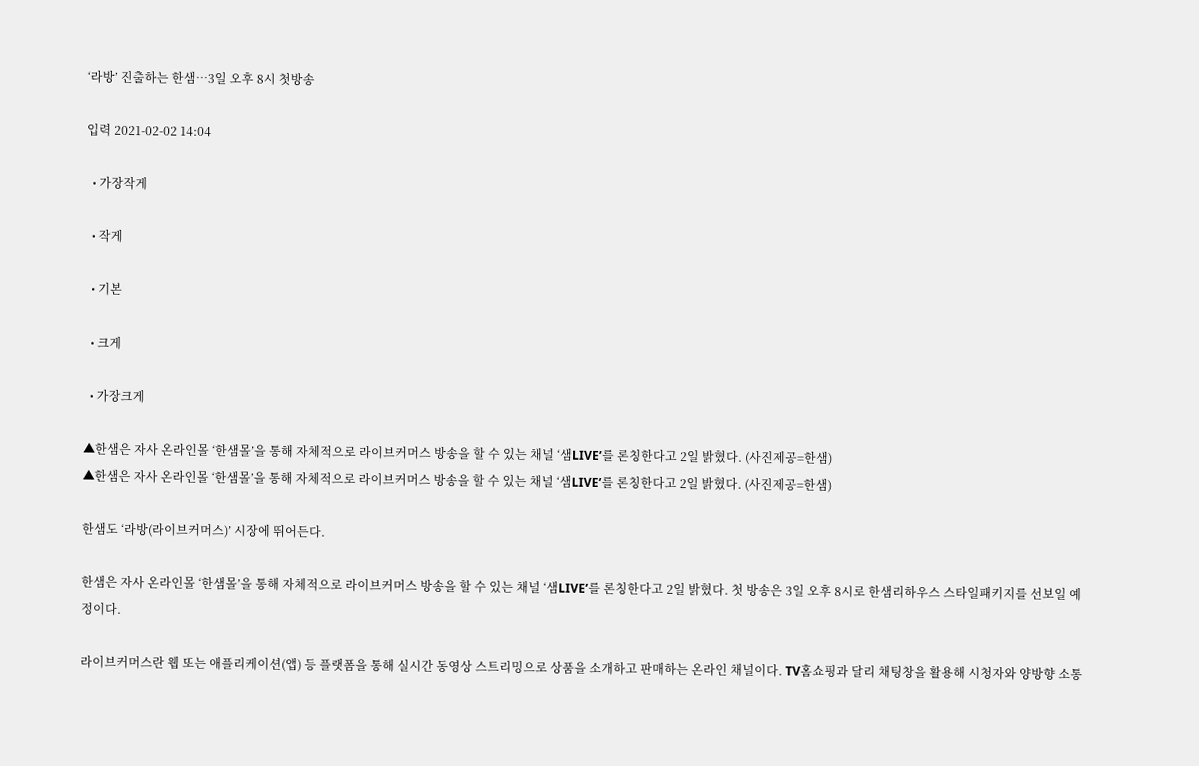‘라방’ 진출하는 한샘…3일 오후 8시 첫방송

입력 2021-02-02 14:04

  • 가장작게

  • 작게

  • 기본

  • 크게

  • 가장크게

▲한샘은 자사 온라인몰 ‘한샘몰’을 통해 자체적으로 라이브커머스 방송을 할 수 있는 채널 ‘샘LIVE’를 론칭한다고 2일 밝혔다. (사진제공=한샘)
▲한샘은 자사 온라인몰 ‘한샘몰’을 통해 자체적으로 라이브커머스 방송을 할 수 있는 채널 ‘샘LIVE’를 론칭한다고 2일 밝혔다. (사진제공=한샘)

한샘도 ‘라방(라이브커머스)’ 시장에 뛰어든다.

한샘은 자사 온라인몰 ‘한샘몰’을 통해 자체적으로 라이브커머스 방송을 할 수 있는 채널 ‘샘LIVE’를 론칭한다고 2일 밝혔다. 첫 방송은 3일 오후 8시로 한샘리하우스 스타일패키지를 선보일 예정이다.

라이브커머스란 웹 또는 애플리케이션(앱) 등 플랫폼을 통해 실시간 동영상 스트리밍으로 상품을 소개하고 판매하는 온라인 채널이다. TV홈쇼핑과 달리 채팅창을 활용해 시청자와 양방향 소통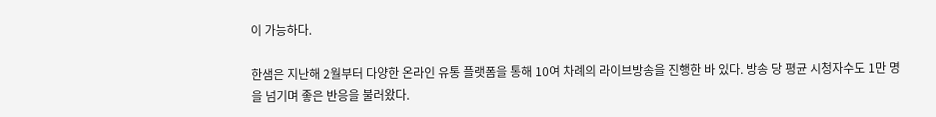이 가능하다.

한샘은 지난해 2월부터 다양한 온라인 유통 플랫폼을 통해 10여 차례의 라이브방송을 진행한 바 있다. 방송 당 평균 시청자수도 1만 명을 넘기며 좋은 반응을 불러왔다.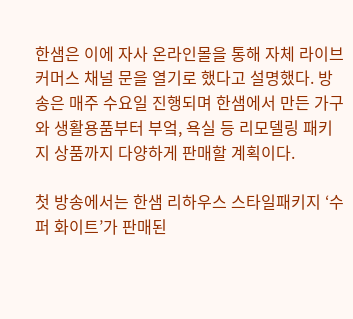한샘은 이에 자사 온라인몰을 통해 자체 라이브커머스 채널 문을 열기로 했다고 설명했다. 방송은 매주 수요일 진행되며 한샘에서 만든 가구와 생활용품부터 부엌, 욕실 등 리모델링 패키지 상품까지 다양하게 판매할 계획이다.

첫 방송에서는 한샘 리하우스 스타일패키지 ‘수퍼 화이트’가 판매된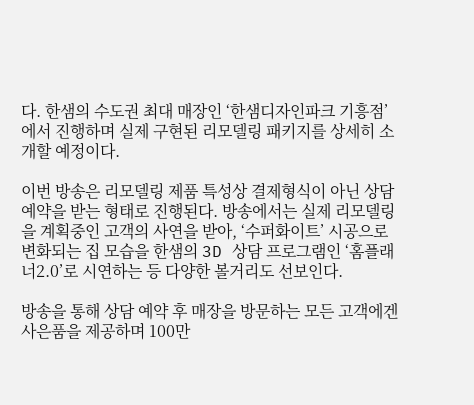다. 한샘의 수도권 최대 매장인 ‘한샘디자인파크 기흥점’에서 진행하며 실제 구현된 리모델링 패키지를 상세히 소개할 예정이다.

이번 방송은 리모델링 제품 특성상 결제형식이 아닌 상담예약을 받는 형태로 진행된다. 방송에서는 실제 리모델링을 계획중인 고객의 사연을 받아, ‘수퍼화이트’ 시공으로 변화되는 집 모습을 한샘의 3D 상담 프로그램인 ‘홈플래너2.0’로 시연하는 등 다양한 볼거리도 선보인다.

방송을 통해 상담 예약 후 매장을 방문하는 모든 고객에겐 사은품을 제공하며 100만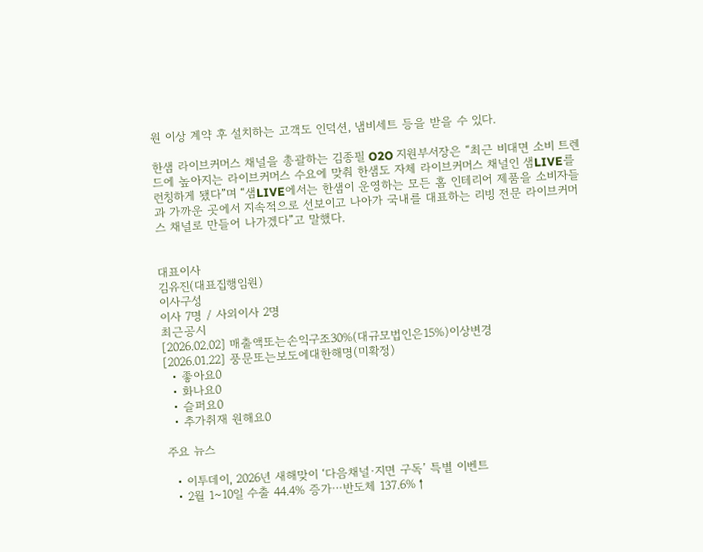원 이상 계약 후 설치하는 고객도 인덕션, 냄비세트 등을 받을 수 있다.

한샘 라이브커머스 채널을 총괄하는 김종필 O2O 지원부서장은 “최근 비대면 소비 트렌드에 높아지는 라이브커머스 수요에 맞춰 한샘도 자체 라이브커머스 채널인 샘LIVE를 런칭하게 됐다”며 “샘LIVE에서는 한샘이 운영하는 모든 홈 인테리어 제품을 소비자들과 가까운 곳에서 지속적으로 선보이고 나아가 국내를 대표하는 리빙 전문 라이브커머스 채널로 만들어 나가겠다”고 말했다.


대표이사
김유진(대표집행임원)
이사구성
이사 7명 / 사외이사 2명
최근공시
[2026.02.02] 매출액또는손익구조30%(대규모법인은15%)이상변경
[2026.01.22] 풍문또는보도에대한해명(미확정)
  • 좋아요0
  • 화나요0
  • 슬퍼요0
  • 추가취재 원해요0

주요 뉴스

  • 이투데이, 2026년 새해맞이 ‘다음채널·지면 구독’ 특별 이벤트
  • 2월 1~10일 수출 44.4% 증가⋯반도체 137.6%↑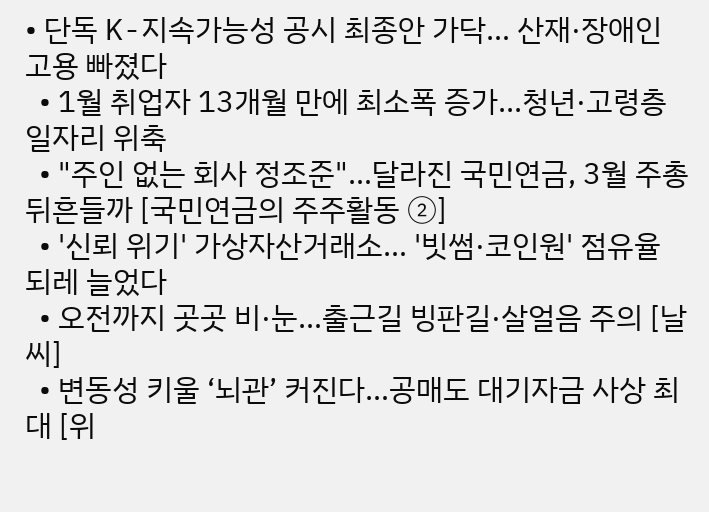• 단독 K-지속가능성 공시 최종안 가닥… 산재·장애인 고용 빠졌다
  • 1월 취업자 13개월 만에 최소폭 증가...청년·고령층 일자리 위축
  • "주인 없는 회사 정조준"…달라진 국민연금, 3월 주총 뒤흔들까 [국민연금의 주주활동 ②]
  • '신뢰 위기' 가상자산거래소… '빗썸·코인원' 점유율 되레 늘었다
  • 오전까지 곳곳 비·눈…출근길 빙판길·살얼음 주의 [날씨]
  • 변동성 키울 ‘뇌관’ 커진다…공매도 대기자금 사상 최대 [위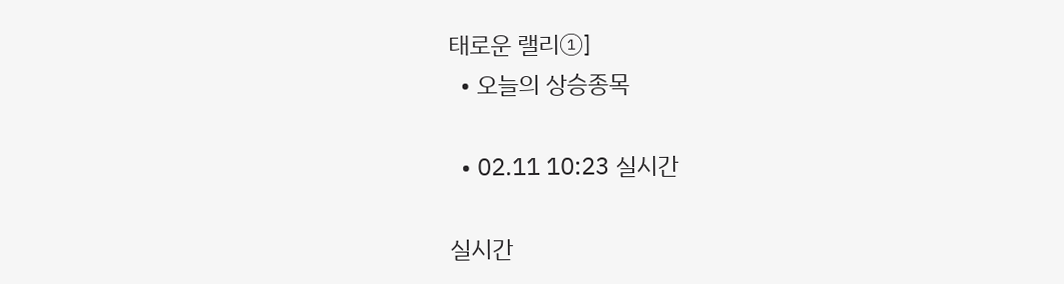태로운 랠리①]
  • 오늘의 상승종목

  • 02.11 10:23 실시간

실시간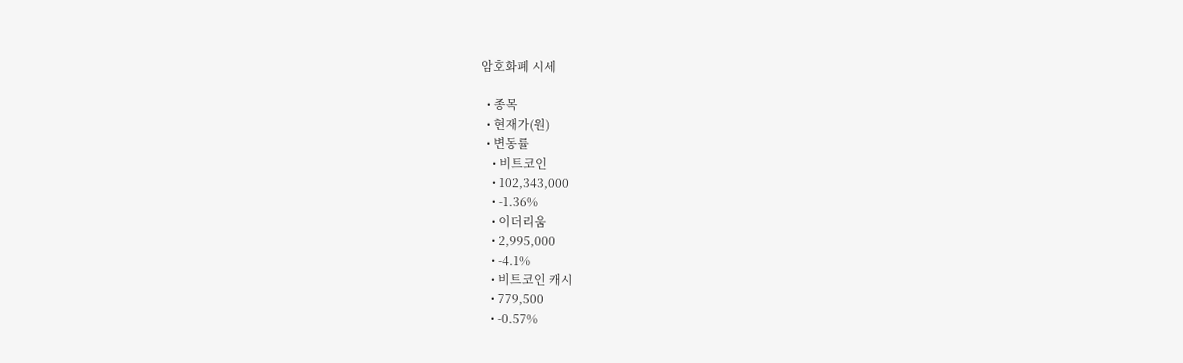암호화폐 시세

  • 종목
  • 현재가(원)
  • 변동률
    • 비트코인
    • 102,343,000
    • -1.36%
    • 이더리움
    • 2,995,000
    • -4.1%
    • 비트코인 캐시
    • 779,500
    • -0.57%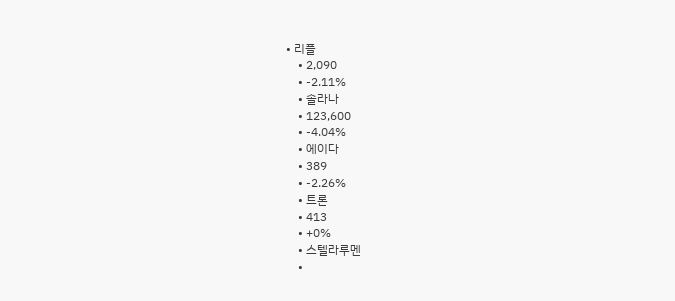• 리플
    • 2,090
    • -2.11%
    • 솔라나
    • 123,600
    • -4.04%
    • 에이다
    • 389
    • -2.26%
    • 트론
    • 413
    • +0%
    • 스텔라루멘
    •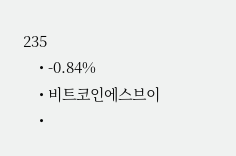235
    • -0.84%
    • 비트코인에스브이
    •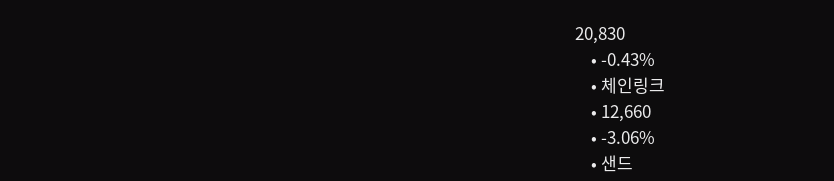20,830
    • -0.43%
    • 체인링크
    • 12,660
    • -3.06%
    • 샌드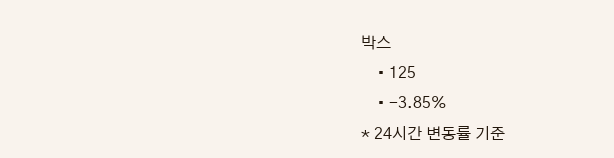박스
    • 125
    • -3.85%
* 24시간 변동률 기준